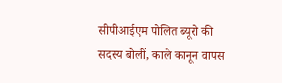सीपीआईएम पोलित ब्यूरो की सदस्य बोलीं, काले कानून वापस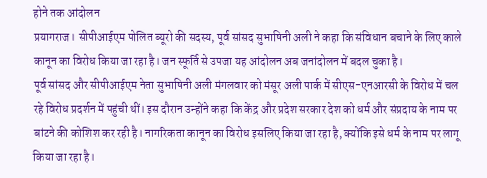होने तक आंदोलन
प्रयागराज। सीपीआईएम पोलित ब्यूरो की सदस्य, पूर्व सांसद सुभाषिनी अली ने कहा कि संविधान बचाने के लिए काले कानून का विरोध किया जा रहा है। जन स्फूर्ति से उपजा यह आंदोलन अब जनांदोलन में बदल चुका है।
पूर्व सांसद और सीपीआईएम नेता सुभाषिनी अली मंगलवार को मंसूर अली पार्क में सीएस-एनआरसी के विरोध में चल रहे विरोध प्रदर्शन में पहुंची थीं। इस दौरान उन्होंने कहा कि केंद्र और प्रदेश सरकार देश को धर्म और संप्रदाय के नाम पर बांटने की कोशिश कर रही है। नागरिकता कानून का विरोध इसलिए किया जा रहा है, क्योंकि इसे धर्म के नाम पर लागू किया जा रहा है।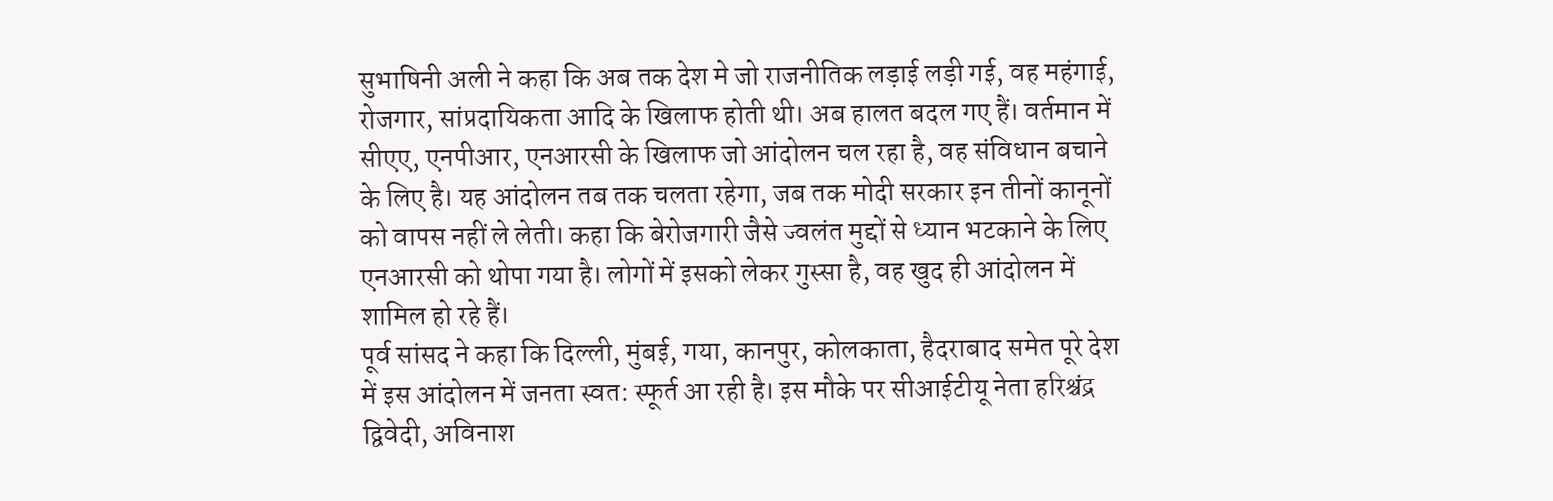सुभाषिनी अली ने कहा कि अब तक देश मे जो राजनीतिक लड़ाई लड़ी गई, वह महंगाई, रोजगार, सांप्रदायिकता आदि के खिलाफ होती थी। अब हालत बदल गए हैं। वर्तमान में सीएए, एनपीआर, एनआरसी के खिलाफ जो आंदोलन चल रहा है, वह संविधान बचाने के लिए है। यह आंदोलन तब तक चलता रहेगा, जब तक मोदी सरकार इन तीनों कानूनों को वापस नहीं ले लेती। कहा कि बेरोजगारी जैसे ज्वलंत मुद्दों से ध्यान भटकाने के लिए एनआरसी को थोपा गया है। लोगों में इसको लेकर गुस्सा है, वह खुद ही आंदोलन में शामिल हो रहे हैं।
पूर्व सांसद ने कहा कि दिल्ली, मुंबई, गया, कानपुर, कोलकाता, हैदराबाद समेत पूरे देश में इस आंदोलन में जनता स्वत: स्फूर्त आ रही है। इस मौके पर सीआईटीयू नेता हरिश्चंद्र द्विवेदी, अविनाश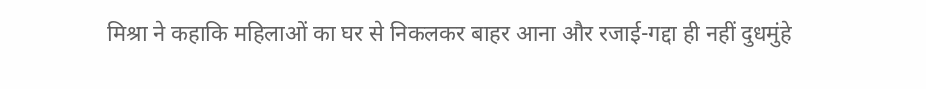मिश्रा ने कहाकि महिलाओं का घर से निकलकर बाहर आना और रजाई-गद्दा ही नहीं दुधमुंहे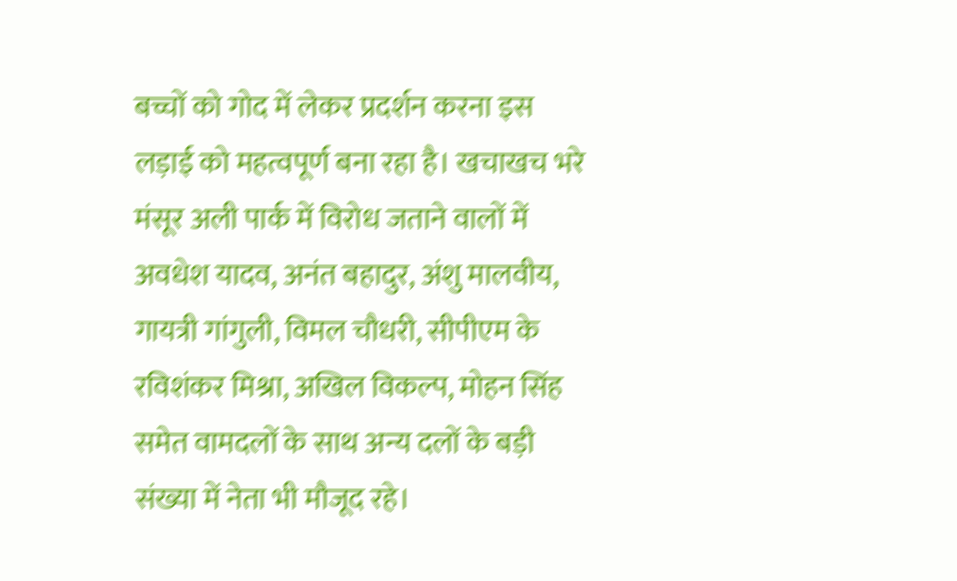बच्चों को गोद में लेकर प्रदर्शन करना इस लड़ाई को महत्वपूर्ण बना रहा है। खचाखच भरे मंसूर अली पार्क में विरोध जताने वालों में अवधेश यादव, अनंत बहादुर, अंशु मालवीय, गायत्री गांगुली, विमल चौधरी, सीपीएम के रविशंकर मिश्रा, अखिल विकल्प, मोहन सिंह समेत वामदलों के साथ अन्य दलों के बड़ी संख्या में नेता भी मौजूद रहे।